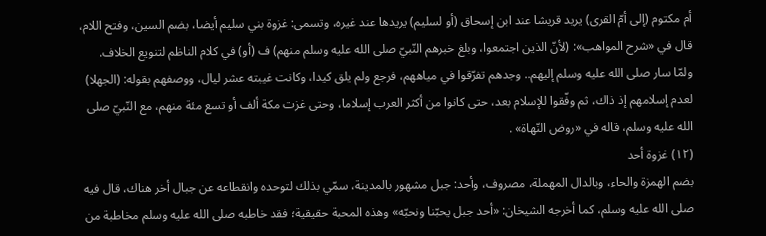أم مكتوم (إلى أمّ القرى) يريد قريشا عند ابن إسحاق (أو لسليم) يريدها عند غيره، وتسمى: غزوة بني سليم أيضا، بضم السين، وفتح اللام، قال في «شرح المواهب»: (لأنّ الذين اجتمعوا، وبلغ خبرهم النّبيّ صلى الله عليه وسلم منهم) ف (أو) في كلام الناظم لتنويع الخلاف.
ولمّا سار صلى الله عليه وسلم إليهم.. وجدهم تفرّقوا في مياههم، فرجع ولم يلق كيدا، وكانت غيبته عشر ليال، ووصفهم بقوله: (الجهلا) لعدم إسلامهم إذ ذاك، ثم وفّقوا للإسلام بعد، حتى كانوا من أكثر العرب إسلاما، وحتى غزت مكة ألف أو تسع مئة منهم، مع النّبيّ صلى الله عليه وسلم، قاله في «روض النّهاة» .
(١٢) غزوة أحد
بضم الهمزة والحاء، وبالدال المهملة، مصروف، وأحد: جبل مشهور بالمدينة، سمّي بذلك لتوحده وانقطاعه عن جبال أخر هناك، قال فيه صلى الله عليه وسلم، كما أخرجه الشيخان: «أحد جبل يحبّنا ونحبّه» وهذه المحبة حقيقية؛ فقد خاطبه صلى الله عليه وسلم مخاطبة من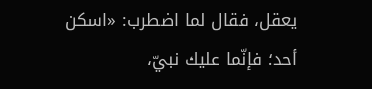يعقل، فقال لما اضطرب: «اسكن أحد؛ فإنّما عليك نبيّ،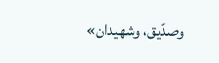وصدّيق، وشهيدان»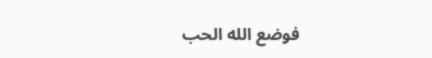فوضع الله الحب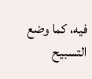فيه، كما وضع التسبيح